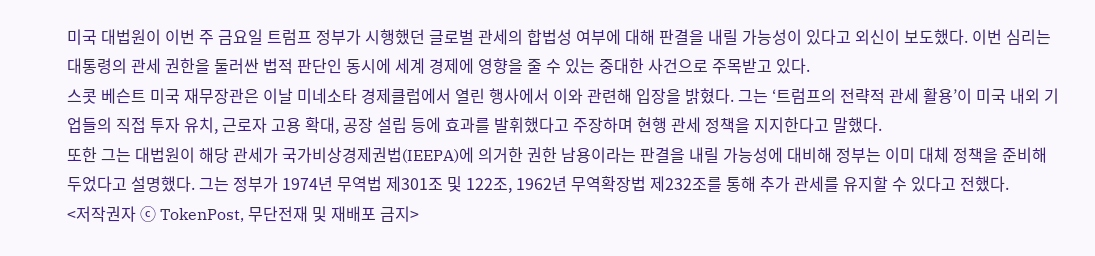미국 대법원이 이번 주 금요일 트럼프 정부가 시행했던 글로벌 관세의 합법성 여부에 대해 판결을 내릴 가능성이 있다고 외신이 보도했다. 이번 심리는 대통령의 관세 권한을 둘러싼 법적 판단인 동시에 세계 경제에 영향을 줄 수 있는 중대한 사건으로 주목받고 있다.
스콧 베슨트 미국 재무장관은 이날 미네소타 경제클럽에서 열린 행사에서 이와 관련해 입장을 밝혔다. 그는 ‘트럼프의 전략적 관세 활용’이 미국 내외 기업들의 직접 투자 유치, 근로자 고용 확대, 공장 설립 등에 효과를 발휘했다고 주장하며 현행 관세 정책을 지지한다고 말했다.
또한 그는 대법원이 해당 관세가 국가비상경제권법(IEEPA)에 의거한 권한 남용이라는 판결을 내릴 가능성에 대비해 정부는 이미 대체 정책을 준비해두었다고 설명했다. 그는 정부가 1974년 무역법 제301조 및 122조, 1962년 무역확장법 제232조를 통해 추가 관세를 유지할 수 있다고 전했다.
<저작권자 ⓒ TokenPost, 무단전재 및 재배포 금지>